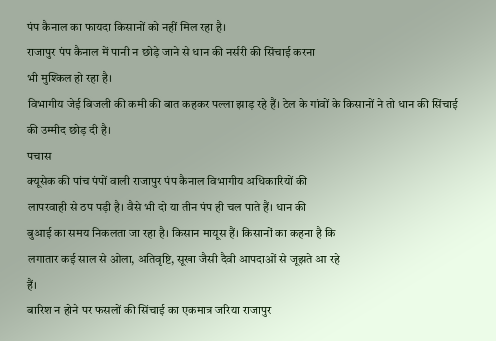पंप कैनाल का फायदा किसानों को नहीं मिल रहा है।
राजापुर पंप कैनाल में पानी न छोड़े जाने से धान की नर्सरी की सिंचाई करना
भी मुश्किल हो रहा है।
विभागीय जेई बिजली की कमी की बात कहकर पल्ला झाड़ रहे हैं। टेल के गांवों के किसानों ने तो धान की सिंचाई की उम्मीद छोड़ दी है।
पचास
क्यूसेक की पांच पंपों वाली राजापुर पंप कैनाल विभागीय अधिकारियों की
लापरवाही से ठप पड़ी है। वैसे भी दो या तीन पंप ही चल पाते हैं। धान की
बुआई का समय निकलता जा रहा है। किसान मायूस हैं। किसानों का कहना है कि
लगातार कई साल से ओला, अतिवृष्टि, सूखा जैसी दैवी आपदाओं से जूझते आ रहे
हैं।
बारिश न होने पर फसलों की सिंचाई का एकमात्र जरिया राजापुर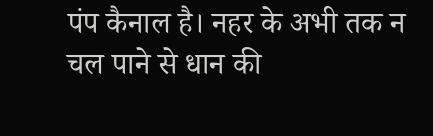पंप कैनाल है। नहर के अभी तक न चल पाने से धान की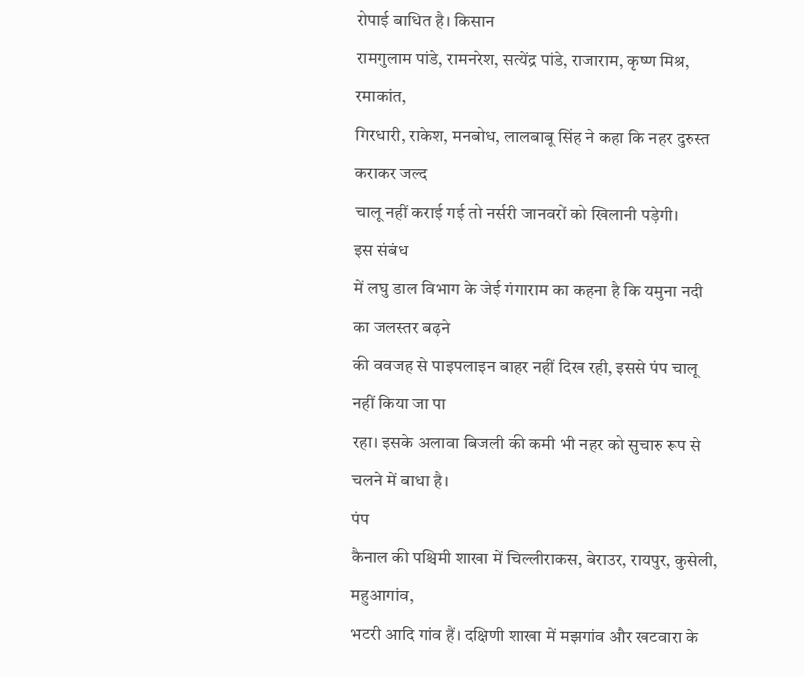रोपाई बाधित है। किसान
रामगुलाम पांडे, रामनरेश, सत्येंद्र पांडे, राजाराम, कृष्ण मिश्र, रमाकांत,
गिरधारी, राकेश, मनबोध, लालबाबू सिंह ने कहा कि नहर दुरुस्त कराकर जल्द
चालू नहीं कराई गई तो नर्सरी जानवरों को खिलानी पड़ेगी।
इस संबंध
में लघु डाल विभाग के जेई गंगाराम का कहना है कि यमुना नदी का जलस्तर बढ़ने
की ववजह से पाइपलाइन बाहर नहीं दिख रही, इससे पंप चालू नहीं किया जा पा
रहा। इसके अलावा बिजली की कमी भी नहर को सुचारु रूप से चलने में बाधा है।
पंप
कैनाल की पश्चिमी शाखा में चिल्लीराकस, बेराउर, रायपुर, कुसेली, महुआगांव,
भटरी आदि गांव हैं। दक्षिणी शाखा में मझगांव और खटवारा के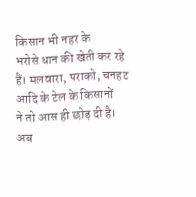किसान भी नहर के
भरोसे धान की खेती कर रहे हैं। मलवारा, पराको, चनहट आदि के टेल के किसानों
ने तो आस ही छोड़ दी है। अब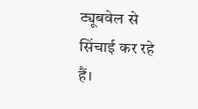ट्यूबवेल से सिंचाई कर रहे हैं।